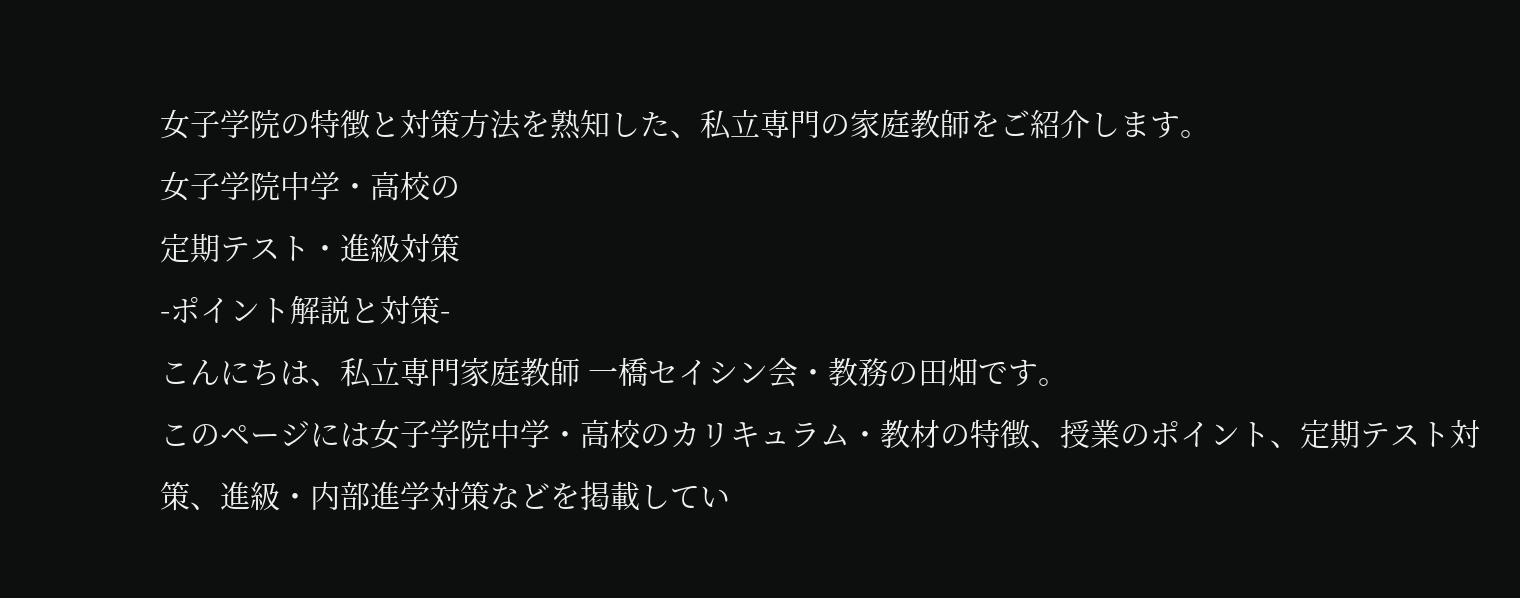女子学院の特徴と対策方法を熟知した、私立専門の家庭教師をご紹介します。
女子学院中学・高校の
定期テスト・進級対策
-ポイント解説と対策-
こんにちは、私立専門家庭教師 一橋セイシン会・教務の田畑です。
このページには女子学院中学・高校のカリキュラム・教材の特徴、授業のポイント、定期テスト対策、進級・内部進学対策などを掲載してい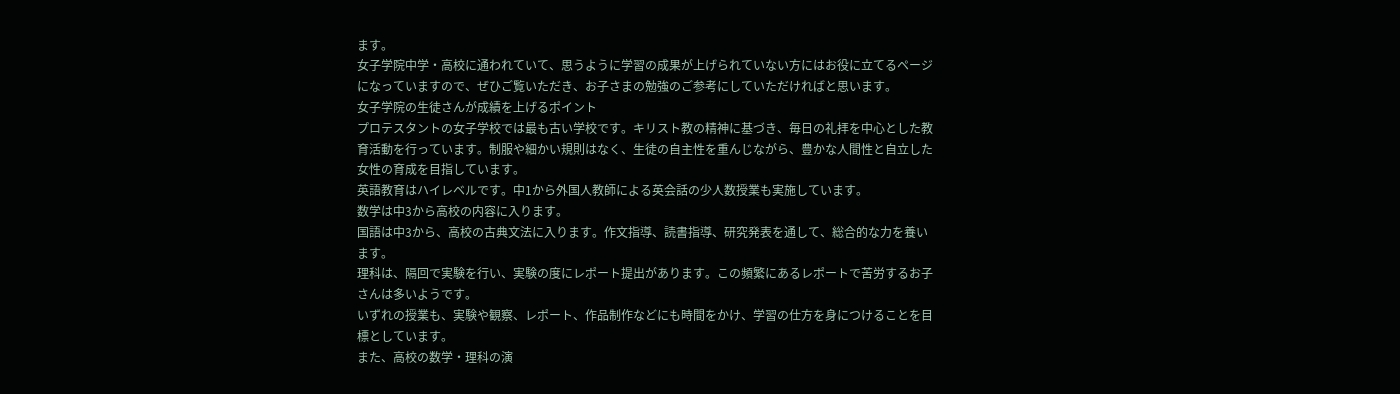ます。
女子学院中学・高校に通われていて、思うように学習の成果が上げられていない方にはお役に立てるページになっていますので、ぜひご覧いただき、お子さまの勉強のご参考にしていただければと思います。
女子学院の生徒さんが成績を上げるポイント
プロテスタントの女子学校では最も古い学校です。キリスト教の精神に基づき、毎日の礼拝を中心とした教育活動を行っています。制服や細かい規則はなく、生徒の自主性を重んじながら、豊かな人間性と自立した女性の育成を目指しています。
英語教育はハイレベルです。中1から外国人教師による英会話の少人数授業も実施しています。
数学は中3から高校の内容に入ります。
国語は中3から、高校の古典文法に入ります。作文指導、読書指導、研究発表を通して、総合的な力を養います。
理科は、隔回で実験を行い、実験の度にレポート提出があります。この頻繁にあるレポートで苦労するお子さんは多いようです。
いずれの授業も、実験や観察、レポート、作品制作などにも時間をかけ、学習の仕方を身につけることを目標としています。
また、高校の数学・理科の演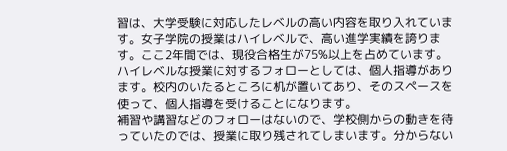習は、大学受験に対応したレベルの高い内容を取り入れています。女子学院の授業はハイレベルで、高い進学実績を誇ります。ここ2年間では、現役合格生が75%以上を占めています。
ハイレベルな授業に対するフォローとしては、個人指導があります。校内のいたるところに机が置いてあり、そのスペースを使って、個人指導を受けることになります。
補習や講習などのフォローはないので、学校側からの動きを待っていたのでは、授業に取り残されてしまいます。分からない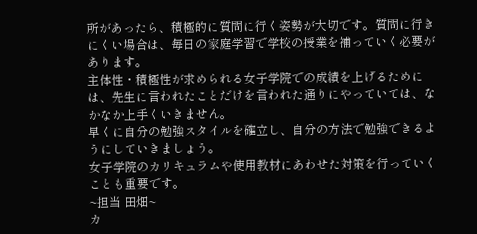所があったら、積極的に質問に行く姿勢が大切です。質問に行きにくい場合は、毎日の家庭学習で学校の授業を補っていく必要があります。
主体性・積極性が求められる女子学院での成績を上げるためには、先生に言われたことだけを言われた通りにやっていては、なかなか上手くいきません。
早くに自分の勉強スタイルを確立し、自分の方法で勉強できるようにしていきましょう。
女子学院のカリキュラムや使用教材にあわせた対策を行っていくことも重要です。
~担当 田畑~
カ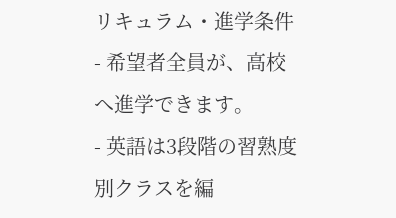リキュラム・進学条件
- 希望者全員が、高校へ進学できます。
- 英語は3段階の習熟度別クラスを編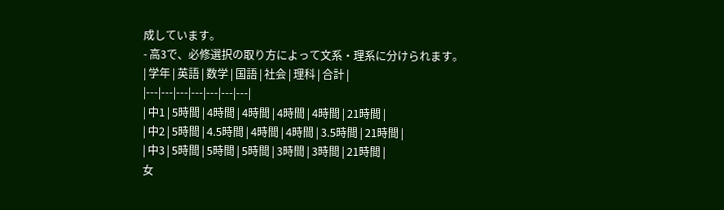成しています。
- 高3で、必修選択の取り方によって文系・理系に分けられます。
| 学年 | 英語 | 数学 | 国語 | 社会 | 理科 | 合計 |
|---|---|---|---|---|---|---|
| 中1 | 5時間 | 4時間 | 4時間 | 4時間 | 4時間 | 21時間 |
| 中2 | 5時間 | 4.5時間 | 4時間 | 4時間 | 3.5時間 | 21時間 |
| 中3 | 5時間 | 5時間 | 5時間 | 3時間 | 3時間 | 21時間 |
女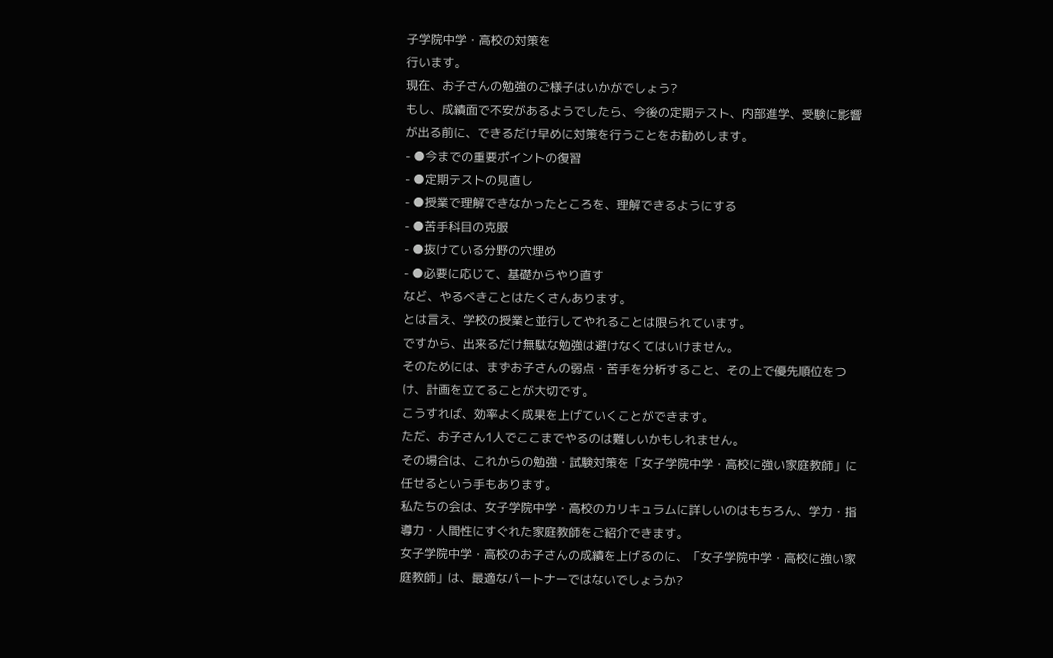子学院中学・高校の対策を
行います。
現在、お子さんの勉強のご様子はいかがでしょう?
もし、成績面で不安があるようでしたら、今後の定期テスト、内部進学、受験に影響が出る前に、できるだけ早めに対策を行うことをお勧めします。
- ●今までの重要ポイントの復習
- ●定期テストの見直し
- ●授業で理解できなかったところを、理解できるようにする
- ●苦手科目の克服
- ●抜けている分野の穴埋め
- ●必要に応じて、基礎からやり直す
など、やるべきことはたくさんあります。
とは言え、学校の授業と並行してやれることは限られています。
ですから、出来るだけ無駄な勉強は避けなくてはいけません。
そのためには、まずお子さんの弱点・苦手を分析すること、その上で優先順位をつけ、計画を立てることが大切です。
こうすれば、効率よく成果を上げていくことができます。
ただ、お子さん1人でここまでやるのは難しいかもしれません。
その場合は、これからの勉強・試験対策を「女子学院中学・高校に強い家庭教師」に任せるという手もあります。
私たちの会は、女子学院中学・高校のカリキュラムに詳しいのはもちろん、学力・指導力・人間性にすぐれた家庭教師をご紹介できます。
女子学院中学・高校のお子さんの成績を上げるのに、「女子学院中学・高校に強い家庭教師」は、最適なパートナーではないでしょうか?